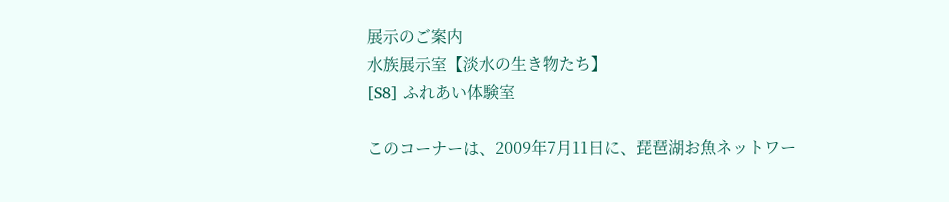展示のご案内
水族展示室【淡水の生き物たち】
[S8] ふれあい体験室

このコーナーは、2009年7月11日に、琵琶湖お魚ネットワー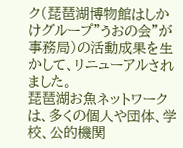ク(琵琶湖博物館はしかけグループ"うおの会"が事務局)の活動成果を生かして、リニューアルされました。
琵琶湖お魚ネットワークは、多くの個人や団体、学校、公的機関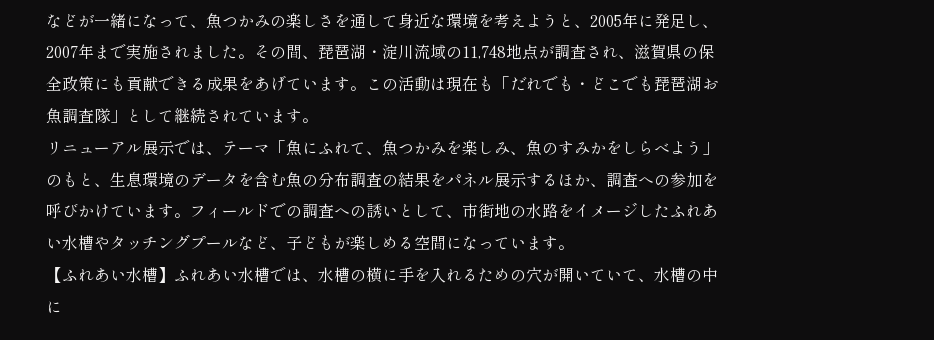などが一緒になって、魚つかみの楽しさを通して身近な環境を考えようと、2005年に発足し、2007年まで実施されました。その間、琵琶湖・淀川流域の11,748地点が調査され、滋賀県の保全政策にも貢献できる成果をあげています。この活動は現在も「だれでも・どこでも琵琶湖お魚調査隊」として継続されています。
リニューアル展示では、テーマ「魚にふれて、魚つかみを楽しみ、魚のすみかをしらべよう」のもと、生息環境のデータを含む魚の分布調査の結果をパネル展示するほか、調査への参加を呼びかけています。フィールドでの調査への誘いとして、市街地の水路をイメージしたふれあい水槽やタッチングプールなど、子どもが楽しめる空間になっています。
【ふれあい水槽】ふれあい水槽では、水槽の横に手を入れるための穴が開いていて、水槽の中に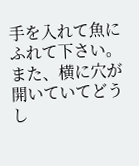手を入れて魚にふれて下さい。また、横に穴が開いていてどうし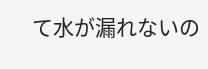て水が漏れないの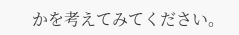かを考えてみてください。